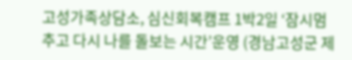고성가족상담소, 심신회복캠프 1박2일 ‘잠시멈추고 다시 나를 돌보는 시간’운영 (경남고성군 제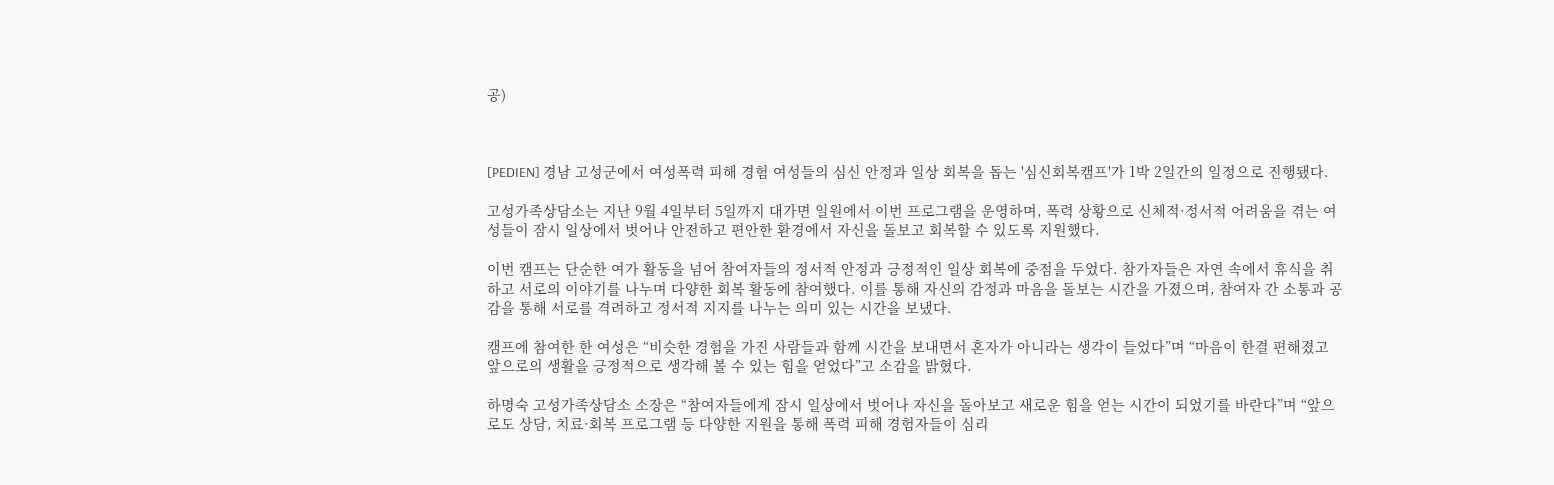공)



[PEDIEN] 경남 고성군에서 여성폭력 피해 경험 여성들의 심신 안정과 일상 회복을 돕는 '심신회복캠프'가 1박 2일간의 일정으로 진행됐다.

고성가족상담소는 지난 9월 4일부터 5일까지 대가면 일원에서 이번 프로그램을 운영하며, 폭력 상황으로 신체적·정서적 어려움을 겪는 여성들이 잠시 일상에서 벗어나 안전하고 편안한 환경에서 자신을 돌보고 회복할 수 있도록 지원했다.

이번 캠프는 단순한 여가 활동을 넘어 참여자들의 정서적 안정과 긍정적인 일상 회복에 중점을 두었다. 참가자들은 자연 속에서 휴식을 취하고 서로의 이야기를 나누며 다양한 회복 활동에 참여했다. 이를 통해 자신의 감정과 마음을 돌보는 시간을 가졌으며, 참여자 간 소통과 공감을 통해 서로를 격려하고 정서적 지지를 나누는 의미 있는 시간을 보냈다.

캠프에 참여한 한 여성은 “비슷한 경험을 가진 사람들과 함께 시간을 보내면서 혼자가 아니라는 생각이 들었다”며 “마음이 한결 편해졌고 앞으로의 생활을 긍정적으로 생각해 볼 수 있는 힘을 얻었다”고 소감을 밝혔다.

하명숙 고성가족상담소 소장은 “참여자들에게 잠시 일상에서 벗어나 자신을 돌아보고 새로운 힘을 얻는 시간이 되었기를 바란다”며 “앞으로도 상담, 치료·회복 프로그램 등 다양한 지원을 통해 폭력 피해 경험자들이 심리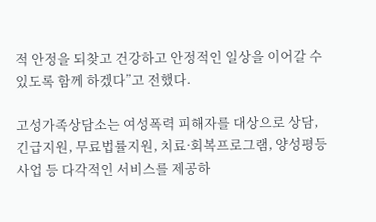적 안정을 되찾고 건강하고 안정적인 일상을 이어갈 수 있도록 함께 하겠다”고 전했다.

고성가족상담소는 여성폭력 피해자를 대상으로 상담, 긴급지원, 무료법률지원, 치료·회복프로그램, 양성평등사업 등 다각적인 서비스를 제공하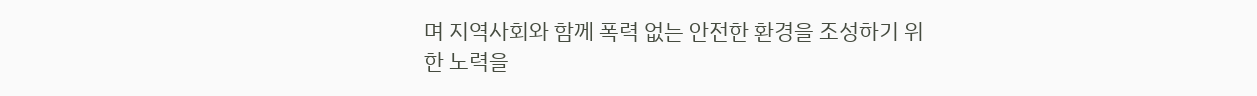며 지역사회와 함께 폭력 없는 안전한 환경을 조성하기 위한 노력을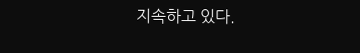지속하고 있다.